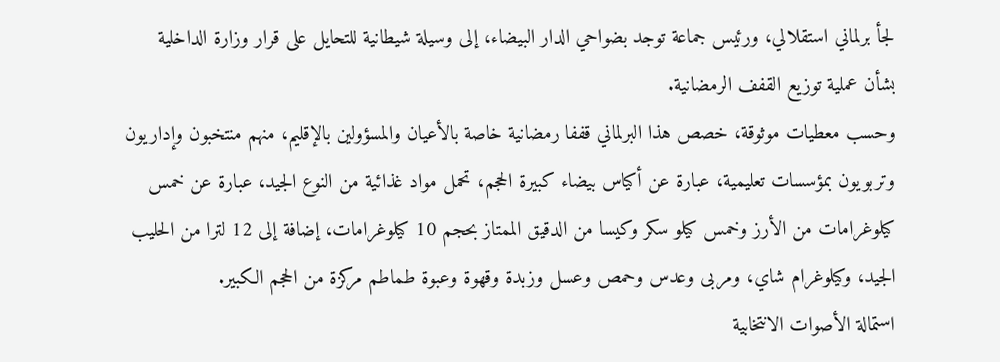لجأ برلماني استقلالي، ورئيس جماعة توجد بضواحي الدار البيضاء، إلى وسيلة شيطانية للتحايل على قرار وزارة الداخلية بشأن عملية توزيع القفف الرمضانية.
وحسب معطيات موثوقة، خصص هذا البرلماني قففا رمضانية خاصة بالأعيان والمسؤولين بالإقليم، منهم منتخبون وإداريون وتربويون بمؤسسات تعليمية، عبارة عن أكياس بيضاء كبيرة الحجم، تحمل مواد غذائية من النوع الجيد، عبارة عن خمس كيلوغرامات من الأرز وخمس كيلو سكر وكيسا من الدقيق الممتاز بحجم 10 كيلوغرامات، إضافة إلى 12 لترا من الحليب الجيد، وكيلوغرام شاي، ومربى وعدس وحمص وعسل وزبدة وقهوة وعبوة طماطم مركزة من الحجم الكبير.
استمالة الأصوات الانتخابية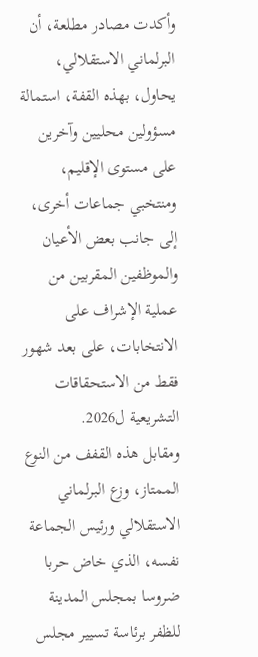وأكدت مصادر مطلعة، أن البرلماني الاستقلالي، يحاول، بهذه القفة، استمالة مسؤولين محليين وآخرين على مستوى الإقليم، ومنتخبي جماعات أخرى، إلى جانب بعض الأعيان والموظفين المقربين من عملية الإشراف على الانتخابات، على بعد شهور فقط من الاستحقاقات التشريعية ل2026.
ومقابل هذه القفف من النوع الممتاز، وزع البرلماني الاستقلالي ورئيس الجماعة نفسه، الذي خاض حربا ضروسا بمجلس المدينة للظفر برئاسة تسيير مجلس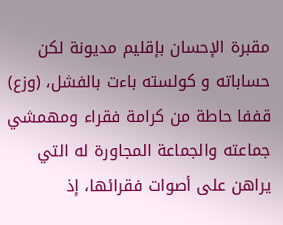مقبرة الإحسان بإقليم مديونة لكن حساباته و كولسته باءت بالفشل، (وزع) قففا حاطة من كرامة فقراء ومهمشي جماعته والجماعة المجاورة له التي يراهن على أصوات فقرائها، إذ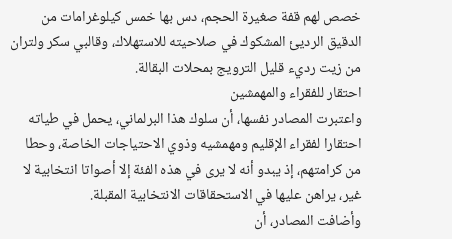خصص لهم قفة صغيرة الحجم، دس بها خمس كيلوغرامات من الدقيق الرديئ المشكوك في صلاحيته للاستهلاك، وقالبي سكر ولتران من زيت رديء قليل الترويج بمحلات البقالة.
احتقار للفقراء والمهمشين
واعتبرت المصادر نفسها، أن سلوك هذا البرلماني، يحمل في طياته احتقارا لفقراء الإقليم ومهمشيه وذوي الاحتياجات الخاصة، وحطا من كرامتهم، إذ يبدو أنه لا يرى في هذه الفئة إلا أصواتا انتخابية لا غير، يراهن عليها في الاستحقاقات الانتخابية المقبلة.
وأضافت المصادر، أن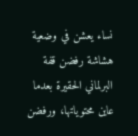نساء يعشن في وضعية هشاشة رفضن قفة البرلماني الحقيرة بعدما عاين محتوياتها، ورفضن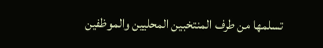تسلمها من طرف المنتخبين المحليين والموظفين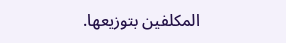المكلفين بتوزيعها.